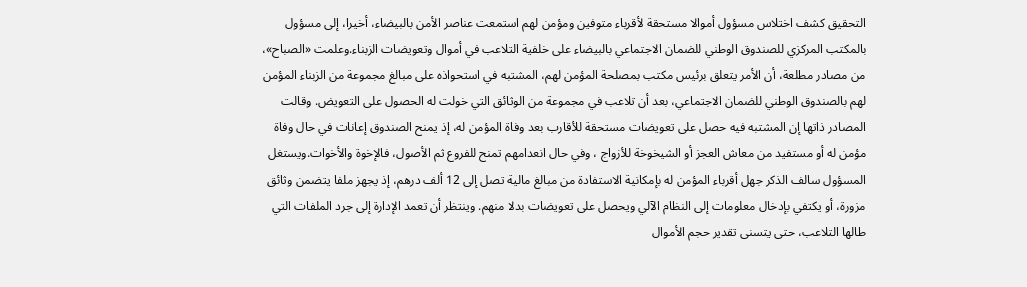التحقيق كشف اختلاس مسؤول أموالا مستحقة لأقرباء متوفين ومؤمن لهم استمعت عناصر الأمن بالبيضاء، أخيرا، إلى مسؤول بالمكتب المركزي للصندوق الوطني للضمان الاجتماعي بالبيضاء على خلفية التلاعب في أموال وتعويضات الزبناء.وعلمت «الصباح»، من مصادر مطلعة، أن الأمر يتعلق برئيس مكتب بمصلحة المؤمن لهم، المشتبه في استحواذه على مبالغ مجموعة من الزبناء المؤمن لهم بالصندوق الوطني للضمان الاجتماعي، بعد أن تلاعب في مجموعة من الوثائق التي خولت له الحصول على التعويض. وقالت المصادر ذاتها إن المشتبه فيه حصل على تعويضات مستحقة للأقارب بعد وفاة المؤمن له، إذ يمنح الصندوق إعانات في حال وفاة مؤمن له أو مستفيد من معاش العجز أو الشيخوخة للأزواج ، وفي حال انعدامهم تمنح للفروع ثم الأصول، فالإخوة والأخوات.ويستغل المسؤول سالف الذكر جهل أقرباء المؤمن له بإمكانية الاستفادة من مبالغ مالية تصل إلى 12 ألف درهم، إذ يجهز ملفا يتضمن وثائق مزورة، أو يكتفي بإدخال معلومات إلى النظام الآلي ويحصل على تعويضات بدلا منهم. وينتظر أن تعمد الإدارة إلى جرد الملفات التي طالها التلاعب، حتى يتسنى تقدير حجم الأموال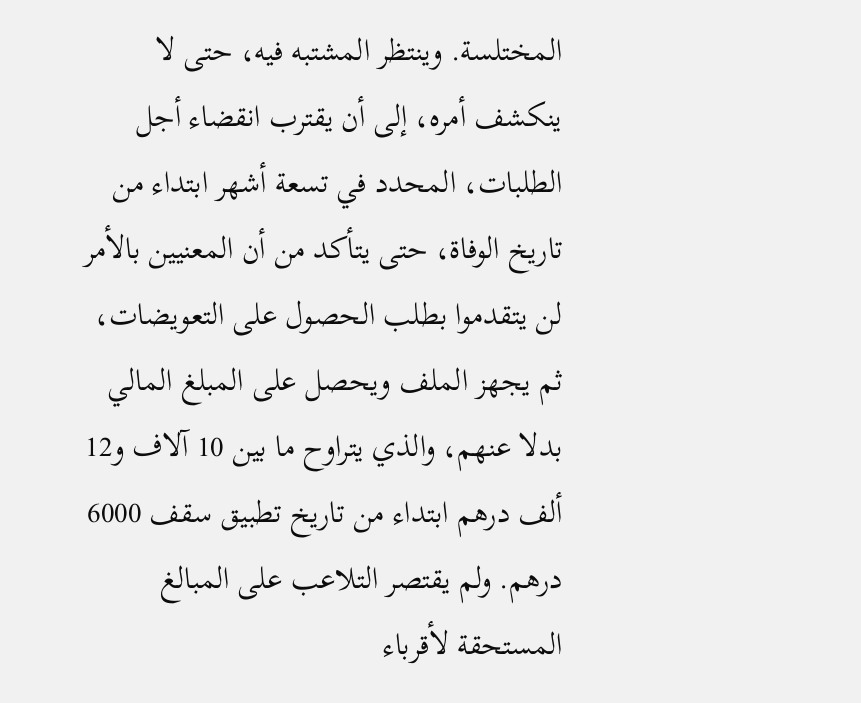المختلسة. وينتظر المشتبه فيه، حتى لا ينكشف أمره، إلى أن يقترب انقضاء أجل الطلبات، المحدد في تسعة أشهر ابتداء من تاريخ الوفاة، حتى يتأكد من أن المعنيين بالأمر لن يتقدموا بطلب الحصول على التعويضات، ثم يجهز الملف ويحصل على المبلغ المالي بدلا عنهم، والذي يتراوح ما بين 10 آلاف و12 ألف درهم ابتداء من تاريخ تطبيق سقف 6000 درهم. ولم يقتصر التلاعب على المبالغ المستحقة لأقرباء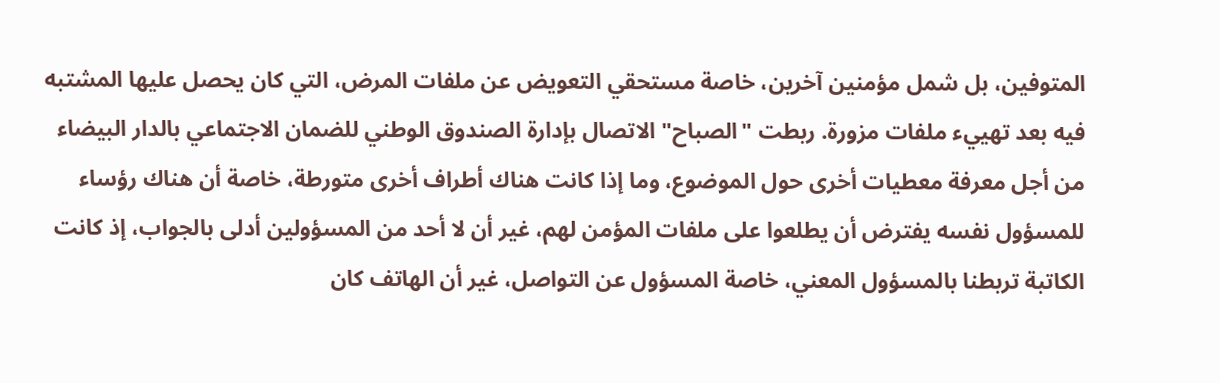المتوفين، بل شمل مؤمنين آخرين، خاصة مستحقي التعويض عن ملفات المرض، التي كان يحصل عليها المشتبه فيه بعد تهييء ملفات مزورة. ربطت "الصباح" الاتصال بإدارة الصندوق الوطني للضمان الاجتماعي بالدار البيضاء من أجل معرفة معطيات أخرى حول الموضوع، وما إذا كانت هناك أطراف أخرى متورطة، خاصة أن هناك رؤساء للمسؤول نفسه يفترض أن يطلعوا على ملفات المؤمن لهم، غير أن لا أحد من المسؤولين أدلى بالجواب، إذ كانت الكاتبة تربطنا بالمسؤول المعني، خاصة المسؤول عن التواصل، غير أن الهاتف كان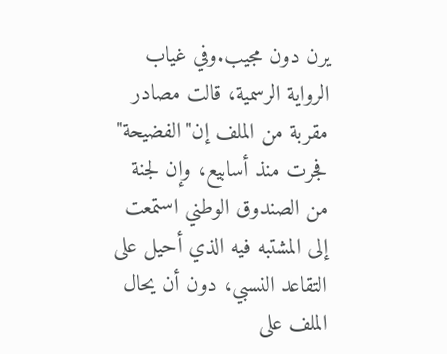يرن دون مجيب.وفي غياب الرواية الرسمية، قالت مصادر مقربة من الملف إن"الفضيحة" فجرت منذ أسابيع، وإن لجنة من الصندوق الوطني استمعت إلى المشتبه فيه الذي أحيل على التقاعد النسبي، دون أن يحال الملف على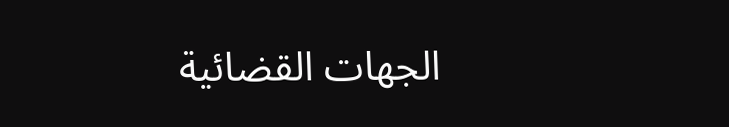الجهات القضائية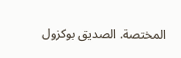المختصة. الصديق بوكزول